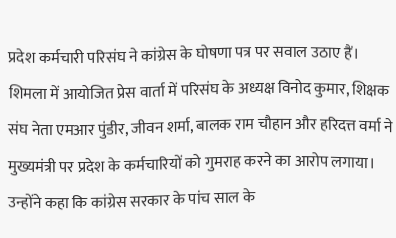प्रदेश कर्मचारी परिसंघ ने कांग्रेस के घोषणा पत्र पर सवाल उठाए हैं। शिमला में आयोजित प्रेस वार्ता में परिसंघ के अध्यक्ष विनोद कुमार, शिक्षक संघ नेता एमआर पुंडीर, जीवन शर्मा, बालक राम चौहान और हरिदत्त वर्मा ने मुख्यमंत्री पर प्रदेश के कर्मचारियों को गुमराह करने का आरोप लगाया।
उन्होंने कहा कि कांग्रेस सरकार के पांच साल के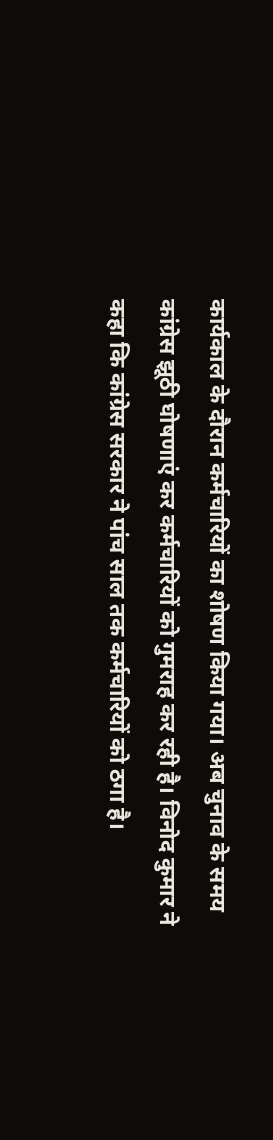कार्यकाल के दौरान कर्मचारियों का शोषण किया गया। अब चुनाव के समय कांग्रेस झूठी घोषणाएं कर कर्मचारियों को गुमराह कर रही है। विनोद कुमार ने कहा कि कांग्रेस सरकार ने पांच साल तक कर्मचारियों को ठगा है।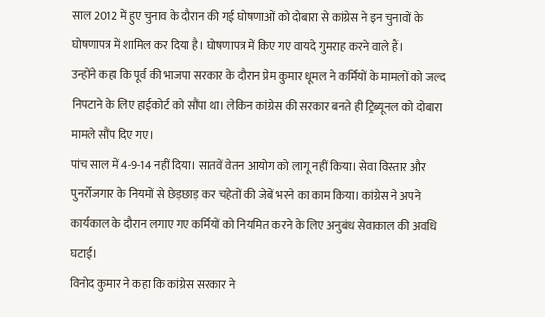साल 2012 में हुए चुनाव के दौरान की गई घोषणाओं को दोबारा से कांग्रेस ने इन चुनावों के घोषणापत्र में शामिल कर दिया है। घोषणापत्र में किए गए वायदे गुमराह करने वाले हैं।
उन्होंने कहा कि पूर्व की भाजपा सरकार के दौरान प्रेम कुमार धूमल ने कर्मियों के मामलों को जल्द निपटाने के लिए हाईकोर्ट को सौंपा था। लेकिन कांग्रेस की सरकार बनते ही ट्रिब्यूनल को दोबारा मामले सौंप दिए गए।
पांच साल में 4-9-14 नहीं दिया। सातवें वेतन आयोग को लागू नहीं किया। सेवा विस्तार और पुनर्रोजगार के नियमों से छेड़छाड़ कर चहेतों की जेबें भरने का काम किया। कांग्रेस ने अपने कार्यकाल के दौरान लगाए गए कर्मियों को नियमित करने के लिए अनुबंध सेवाकाल की अवधि घटाई।
विनोद कुमार ने कहा कि कांग्रेस सरकार ने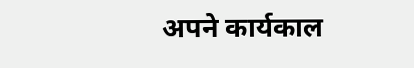अपने कार्यकाल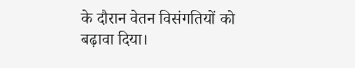के दौरान वेतन विसंगतियों को बढ़ावा दिया।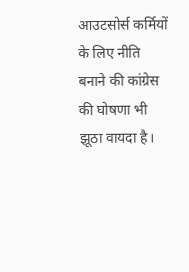आउटसोर्स कर्मियों के लिए नीति बनाने की कांग्रेस की घोषणा भी झूठा वायदा है।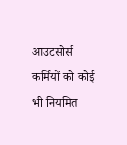आउटसोर्स कर्मियों को कोई भी नियमित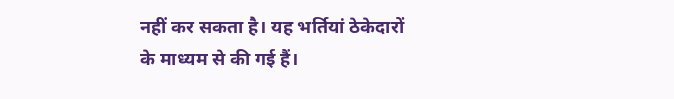नहीं कर सकता है। यह भर्तियां ठेकेदारों के माध्यम से की गई हैं।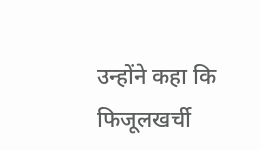उन्होंने कहा कि फिजूलखर्ची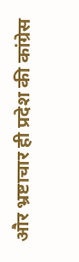और भ्रष्टाचार ही प्रदेश की कांग्रेस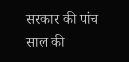सरकार की पांच साल की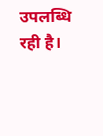उपलब्धि रही है।